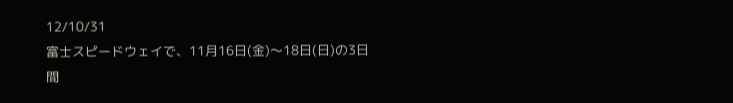12/10/31
富士スピードウェイで、11月16日(金)〜18日(日)の3日間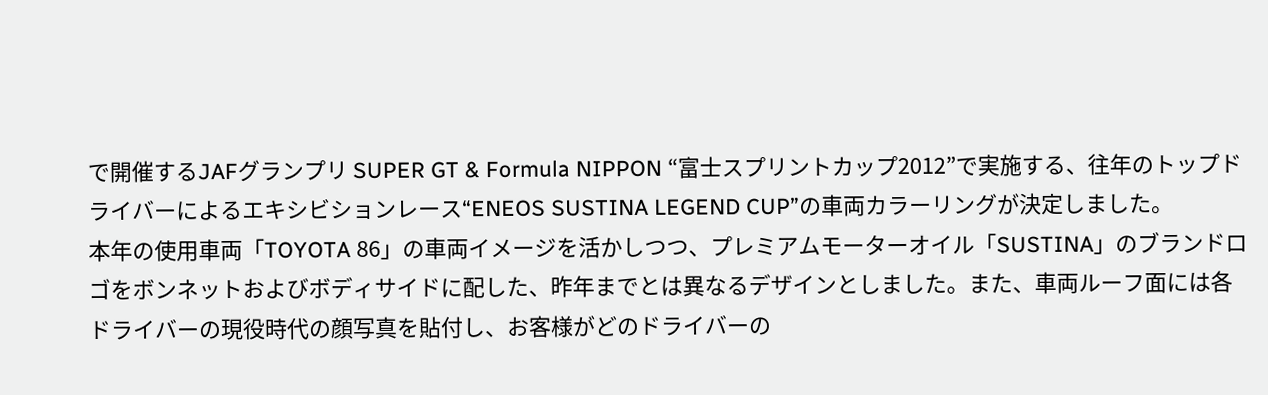で開催するJAFグランプリ SUPER GT & Formula NIPPON “富士スプリントカップ2012”で実施する、往年のトップドライバーによるエキシビションレース“ENEOS SUSTINA LEGEND CUP”の車両カラーリングが決定しました。
本年の使用車両「TOYOTA 86」の車両イメージを活かしつつ、プレミアムモーターオイル「SUSTINA」のブランドロゴをボンネットおよびボディサイドに配した、昨年までとは異なるデザインとしました。また、車両ルーフ面には各ドライバーの現役時代の顔写真を貼付し、お客様がどのドライバーの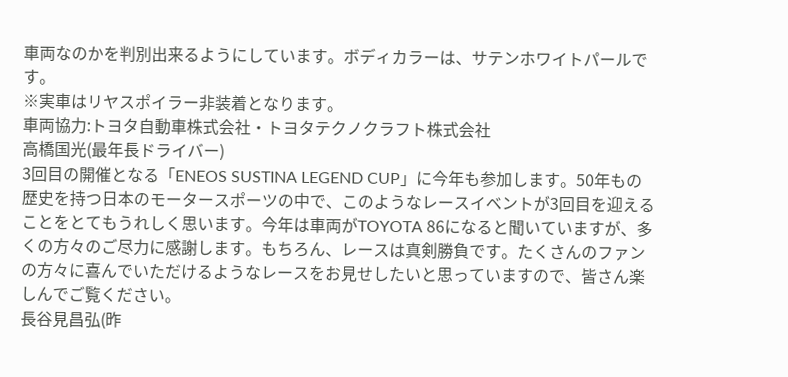車両なのかを判別出来るようにしています。ボディカラーは、サテンホワイトパールです。
※実車はリヤスポイラー非装着となります。
車両協力:トヨタ自動車株式会社・トヨタテクノクラフト株式会社
高橋国光(最年長ドライバー)
3回目の開催となる「ENEOS SUSTINA LEGEND CUP」に今年も参加します。50年もの歴史を持つ日本のモータースポーツの中で、このようなレースイベントが3回目を迎えることをとてもうれしく思います。今年は車両がTOYOTA 86になると聞いていますが、多くの方々のご尽力に感謝します。もちろん、レースは真剣勝負です。たくさんのファンの方々に喜んでいただけるようなレースをお見せしたいと思っていますので、皆さん楽しんでご覧ください。
長谷見昌弘(昨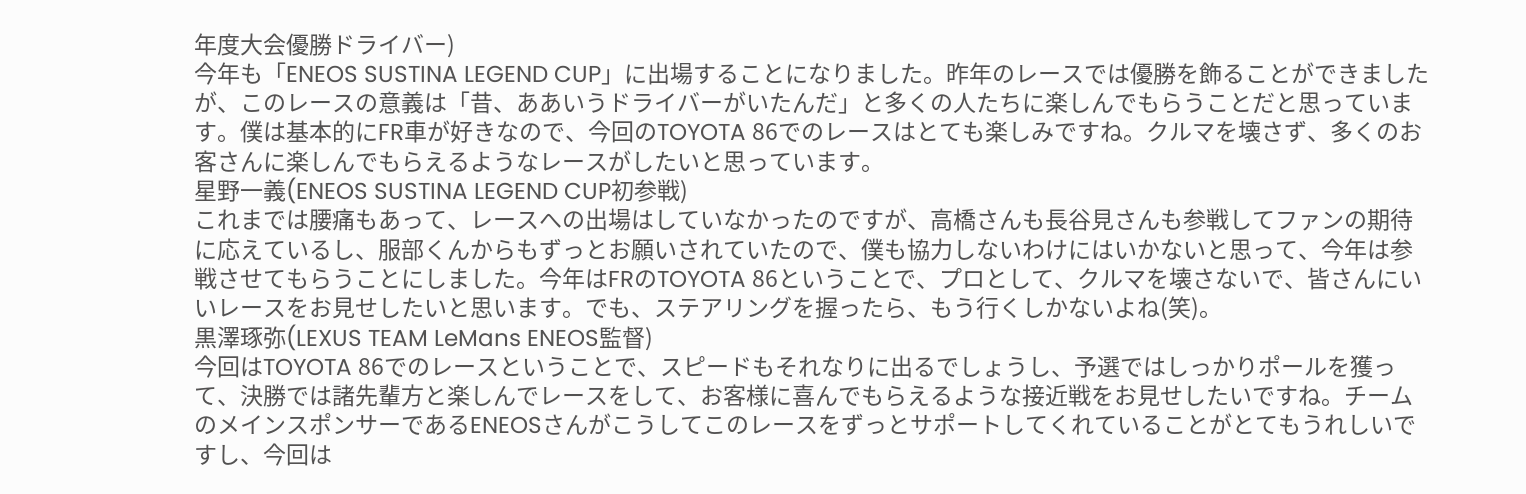年度大会優勝ドライバー)
今年も「ENEOS SUSTINA LEGEND CUP」に出場することになりました。昨年のレースでは優勝を飾ることができましたが、このレースの意義は「昔、ああいうドライバーがいたんだ」と多くの人たちに楽しんでもらうことだと思っています。僕は基本的にFR車が好きなので、今回のTOYOTA 86でのレースはとても楽しみですね。クルマを壊さず、多くのお客さんに楽しんでもらえるようなレースがしたいと思っています。
星野一義(ENEOS SUSTINA LEGEND CUP初参戦)
これまでは腰痛もあって、レースへの出場はしていなかったのですが、高橋さんも長谷見さんも参戦してファンの期待に応えているし、服部くんからもずっとお願いされていたので、僕も協力しないわけにはいかないと思って、今年は参戦させてもらうことにしました。今年はFRのTOYOTA 86ということで、プロとして、クルマを壊さないで、皆さんにいいレースをお見せしたいと思います。でも、ステアリングを握ったら、もう行くしかないよね(笑)。
黒澤琢弥(LEXUS TEAM LeMans ENEOS監督)
今回はTOYOTA 86でのレースということで、スピードもそれなりに出るでしょうし、予選ではしっかりポールを獲って、決勝では諸先輩方と楽しんでレースをして、お客様に喜んでもらえるような接近戦をお見せしたいですね。チームのメインスポンサーであるENEOSさんがこうしてこのレースをずっとサポートしてくれていることがとてもうれしいですし、今回は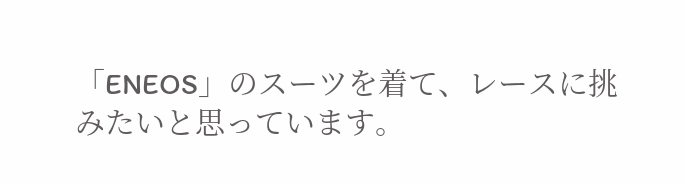「ENEOS」のスーツを着て、レースに挑みたいと思っています。